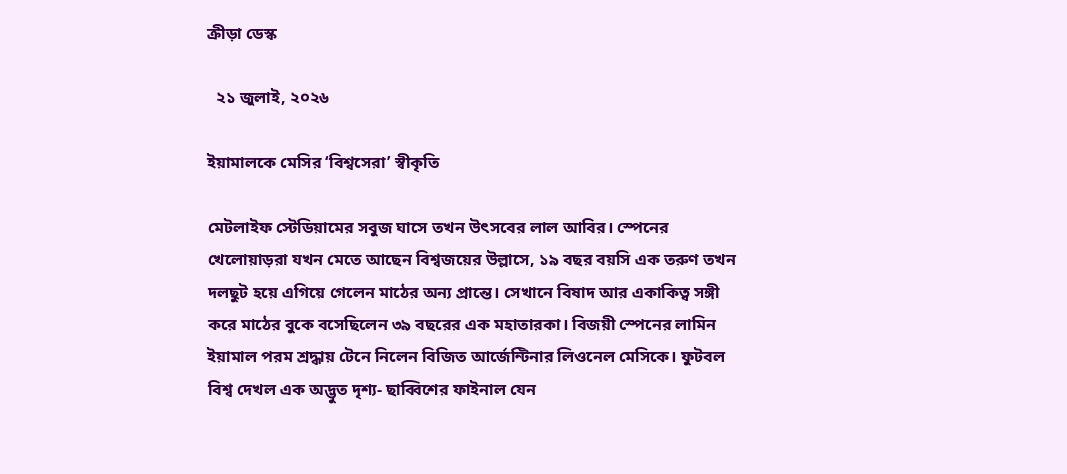ক্রীড়া ডেস্ক

  ২১ জুলাই, ২০২৬

ইয়ামালকে মেসির ‘বিশ্বসেরা’ স্বীকৃতি

মেটলাইফ স্টেডিয়ামের সবুজ ঘাসে তখন উৎসবের লাল আবির। স্পেনের খেলোয়াড়রা যখন মেতে আছেন বিশ্বজয়ের উল্লাসে, ১৯ বছর বয়সি এক তরুণ তখন দলছুট হয়ে এগিয়ে গেলেন মাঠের অন্য প্রান্তে। সেখানে বিষাদ আর একাকিত্ব সঙ্গী করে মাঠের বুকে বসেছিলেন ৩৯ বছরের এক মহাতারকা। বিজয়ী স্পেনের লামিন ইয়ামাল পরম শ্রদ্ধায় টেনে নিলেন বিজিত আর্জেন্টিনার লিওনেল মেসিকে। ফুটবল বিশ্ব দেখল এক অদ্ভুত দৃশ্য- ছাব্বিশের ফাইনাল যেন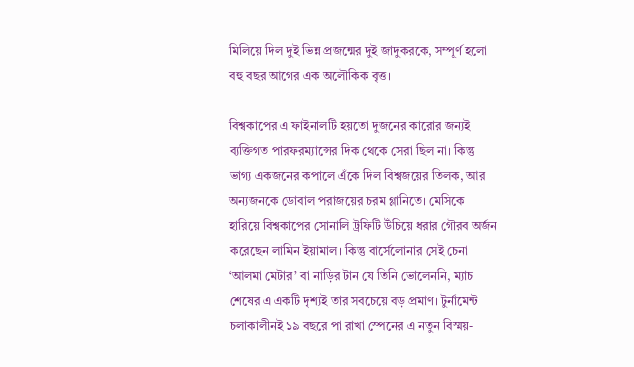মিলিয়ে দিল দুই ভিন্ন প্রজন্মের দুই জাদুকরকে, সম্পূর্ণ হলো বহু বছর আগের এক অলৌকিক বৃত্ত।

বিশ্বকাপের এ ফাইনালটি হয়তো দুজনের কারোর জন্যই ব্যক্তিগত পারফরম্যান্সের দিক থেকে সেরা ছিল না। কিন্তু ভাগ্য একজনের কপালে এঁকে দিল বিশ্বজয়ের তিলক, আর অন্যজনকে ডোবাল পরাজয়ের চরম গ্লানিতে। মেসিকে হারিয়ে বিশ্বকাপের সোনালি ট্রফিটি উঁচিয়ে ধরার গৌরব অর্জন করেছেন লামিন ইয়ামাল। কিন্তু বার্সেলোনার সেই চেনা ‘আলমা মেটার’ বা নাড়ির টান যে তিনি ভোলেননি, ম্যাচ শেষের এ একটি দৃশ্যই তার সবচেয়ে বড় প্রমাণ। টুর্নামেন্ট চলাকালীনই ১৯ বছরে পা রাখা স্পেনের এ নতুন বিস্ময়-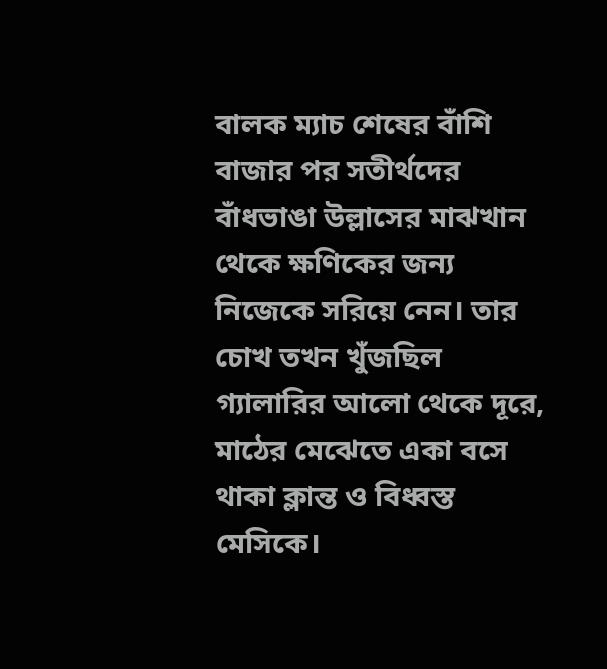বালক ম্যাচ শেষের বাঁশি বাজার পর সতীর্থদের বাঁধভাঙা উল্লাসের মাঝখান থেকে ক্ষণিকের জন্য নিজেকে সরিয়ে নেন। তার চোখ তখন খুঁজছিল গ্যালারির আলো থেকে দূরে, মাঠের মেঝেতে একা বসে থাকা ক্লান্ত ও বিধ্বস্ত মেসিকে।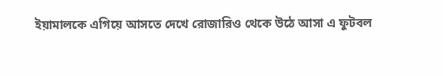ইয়ামালকে এগিয়ে আসতে দেখে রোজারিও থেকে উঠে আসা এ ফুটবল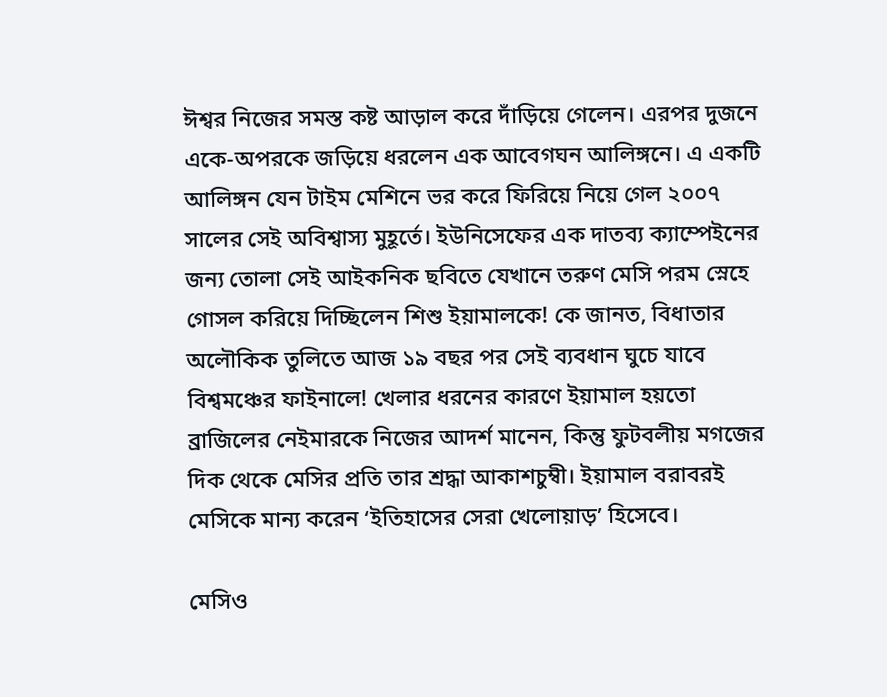ঈশ্বর নিজের সমস্ত কষ্ট আড়াল করে দাঁড়িয়ে গেলেন। এরপর দুজনে একে-অপরকে জড়িয়ে ধরলেন এক আবেগঘন আলিঙ্গনে। এ একটি আলিঙ্গন যেন টাইম মেশিনে ভর করে ফিরিয়ে নিয়ে গেল ২০০৭ সালের সেই অবিশ্বাস্য মুহূর্তে। ইউনিসেফের এক দাতব্য ক্যাম্পেইনের জন্য তোলা সেই আইকনিক ছবিতে যেখানে তরুণ মেসি পরম স্নেহে গোসল করিয়ে দিচ্ছিলেন শিশু ইয়ামালকে! কে জানত, বিধাতার অলৌকিক তুলিতে আজ ১৯ বছর পর সেই ব্যবধান ঘুচে যাবে বিশ্বমঞ্চের ফাইনালে! খেলার ধরনের কারণে ইয়ামাল হয়তো ব্রাজিলের নেইমারকে নিজের আদর্শ মানেন, কিন্তু ফুটবলীয় মগজের দিক থেকে মেসির প্রতি তার শ্রদ্ধা আকাশচুম্বী। ইয়ামাল বরাবরই মেসিকে মান্য করেন ‘ইতিহাসের সেরা খেলোয়াড়’ হিসেবে।

মেসিও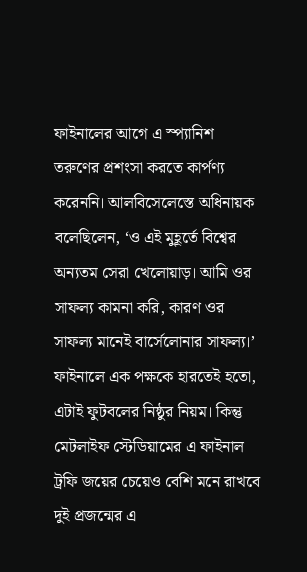ফাইনালের আগে এ স্প্যানিশ তরুণের প্রশংসা করতে কার্পণ্য করেননি। আলবিসেলেস্তে অধিনায়ক বলেছিলেন, ‘ও এই মুহূর্তে বিশ্বের অন্যতম সেরা খেলোয়াড়। আমি ওর সাফল্য কামনা করি, কারণ ওর সাফল্য মানেই বার্সেলোনার সাফল্য।’ ফাইনালে এক পক্ষকে হারতেই হতো, এটাই ফুটবলের নিষ্ঠুর নিয়ম। কিন্তু মেটলাইফ স্টেডিয়ামের এ ফাইনাল ট্রফি জয়ের চেয়েও বেশি মনে রাখবে দুই প্রজন্মের এ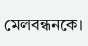মেলবন্ধনকে।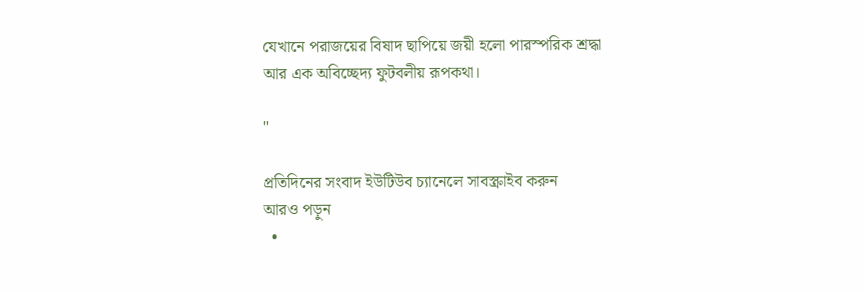যেখানে পরাজয়ের বিষাদ ছাপিয়ে জয়ী হলো পারস্পরিক শ্রদ্ধা আর এক অবিচ্ছেদ্য ফুটবলীয় রূপকথা।

"

প্রতিদিনের সংবাদ ইউটিউব চ্যানেলে সাবস্ক্রাইব করুন
আরও পড়ুন
  •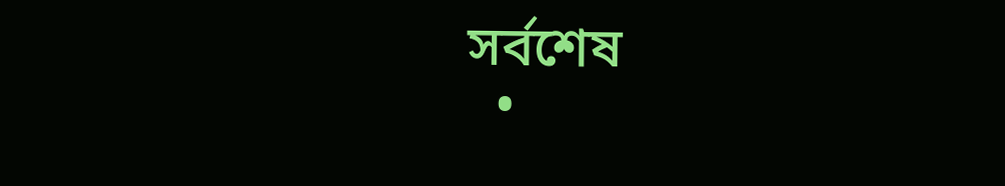সর্বশেষ
  •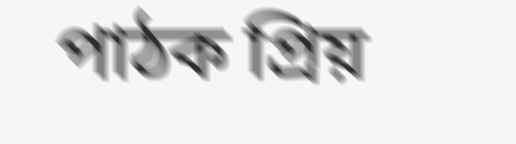পাঠক প্রিয়